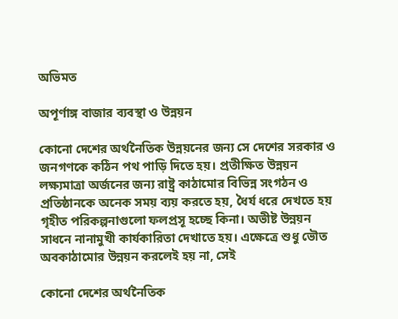অভিমত

অপূর্ণাঙ্গ বাজার ব্যবস্থা ও উন্নয়ন

কোনো দেশের অর্থনৈতিক উন্নয়নের জন্য সে দেশের সরকার ও জনগণকে কঠিন পথ পাড়ি দিতে হয়। প্রতীক্ষিত উন্নয়ন লক্ষ্যমাত্রা অর্জনের জন্য রাষ্ট্র কাঠামোর বিভিন্ন সংগঠন ও প্রতিষ্ঠানকে অনেক সময় ব্যয় করতে হয়, ধৈর্য ধরে দেখতে হয় গৃহীত পরিকল্পনাগুলো ফলপ্রসূ হচ্ছে কিনা। অভীষ্ট উন্নয়ন সাধনে নানামুখী কার্যকারিতা দেখাতে হয়। এক্ষেত্রে শুধু ভৌত অবকাঠামোর উন্নয়ন করলেই হয় না, সেই

কোনো দেশের অর্থনৈতিক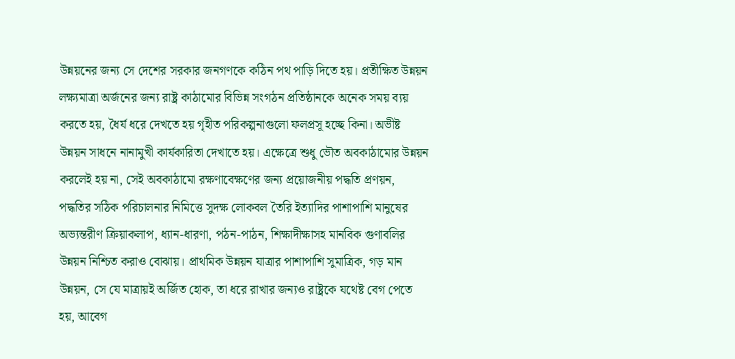উন্নয়নের জন্য সে দেশের সরকার জনগণকে কঠিন পথ পাড়ি দিতে হয়। প্রতীক্ষিত উন্নয়ন লক্ষ্যমাত্রা অর্জনের জন্য রাষ্ট্র কাঠামোর বিভিন্ন সংগঠন প্রতিষ্ঠানকে অনেক সময় ব্যয় করতে হয়, ধৈর্য ধরে দেখতে হয় গৃহীত পরিকল্পনাগুলো ফলপ্রসূ হচ্ছে কিনা। অভীষ্ট উন্নয়ন সাধনে নানামুখী কার্যকারিতা দেখাতে হয়। এক্ষেত্রে শুধু ভৌত অবকাঠামোর উন্নয়ন করলেই হয় না, সেই অবকাঠামো রক্ষণাবেক্ষণের জন্য প্রয়োজনীয় পদ্ধতি প্রণয়ন, পদ্ধতির সঠিক পরিচালনার নিমিত্তে সুদক্ষ লোকবল তৈরি ইত্যাদির পাশাপাশি মানুষের অভ্যন্তরীণ ক্রিয়াকলাপ, ধ্যান-ধারণা, পঠন-পাঠন, শিক্ষাদীক্ষাসহ মানবিক গুণাবলির উন্নয়ন নিশ্চিত করাও বোঝায়। প্রাথমিক উন্নয়ন যাত্রার পাশাপাশি সুমাত্রিক, গড় মান উন্নয়ন, সে যে মাত্রায়ই অর্জিত হোক, তা ধরে রাখার জন্যও রাষ্ট্রকে যথেষ্ট বেগ পেতে হয়, আবেগ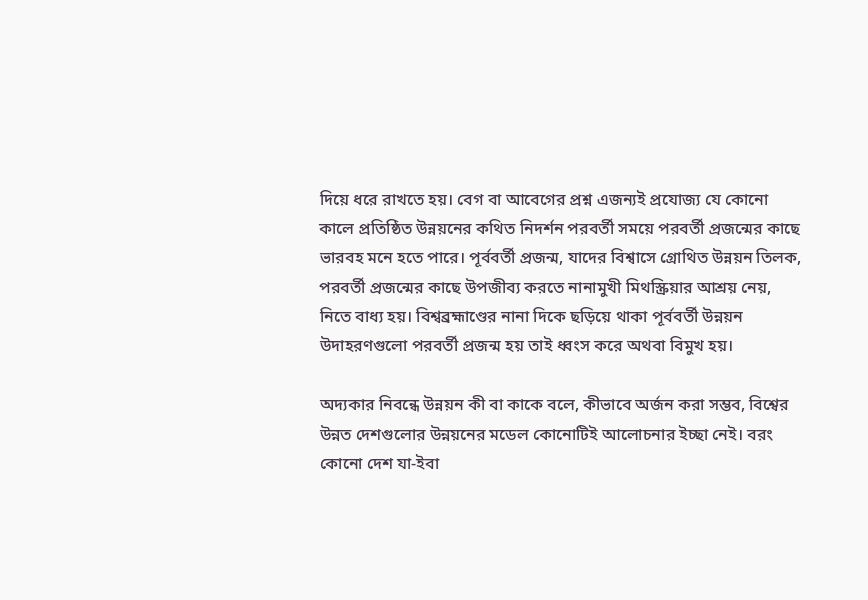দিয়ে ধরে রাখতে হয়। বেগ বা আবেগের প্রশ্ন এজন্যই প্রযোজ্য যে কোনো কালে প্রতিষ্ঠিত উন্নয়নের কথিত নিদর্শন পরবর্তী সময়ে পরবর্তী প্রজন্মের কাছে ভারবহ মনে হতে পারে। পূর্ববর্তী প্রজন্ম, যাদের বিশ্বাসে গ্রোথিত উন্নয়ন তিলক, পরবর্তী প্রজন্মের কাছে উপজীব্য করতে নানামুখী মিথস্ক্রিয়ার আশ্রয় নেয়, নিতে বাধ্য হয়। বিশ্বব্রহ্মাণ্ডের নানা দিকে ছড়িয়ে থাকা পূর্ববর্তী উন্নয়ন উদাহরণগুলো পরবর্তী প্রজন্ম হয় তাই ধ্বংস করে অথবা বিমুখ হয়।

অদ্যকার নিবন্ধে উন্নয়ন কী বা কাকে বলে, কীভাবে অর্জন করা সম্ভব, বিশ্বের উন্নত দেশগুলোর উন্নয়নের মডেল কোনোটিই আলোচনার ইচ্ছা নেই। বরং কোনো দেশ যা-ইবা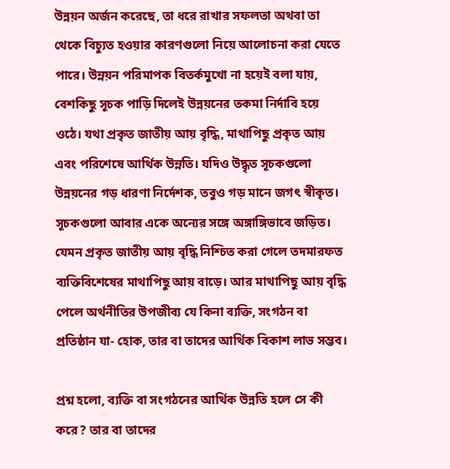উন্নয়ন অর্জন করেছে, তা ধরে রাখার সফলতা অথবা তা থেকে বিচ্যুত হওয়ার কারণগুলো নিয়ে আলোচনা করা যেতে পারে। উন্নয়ন পরিমাপক বিতর্কমুখো না হয়েই বলা যায়, বেশকিছু সূচক পাড়ি দিলেই উন্নয়নের তকমা নির্দাবি হয়ে ওঠে। যথা প্রকৃত জাতীয় আয় বৃদ্ধি, মাথাপিছু প্রকৃত আয় এবং পরিশেষে আর্থিক উন্নতি। যদিও উদ্ধৃত সূচকগুলো উন্নয়নের গড় ধারণা নির্দেশক, তবুও গড় মানে জগৎ স্বীকৃত। সূচকগুলো আবার একে অন্যের সঙ্গে অঙ্গাঙ্গিভাবে জড়িত। যেমন প্রকৃত জাতীয় আয় বৃদ্ধি নিশ্চিত করা গেলে তদমারফত ব্যক্তিবিশেষের মাথাপিছু আয় বাড়ে। আর মাথাপিছু আয় বৃদ্ধি পেলে অর্থনীতির উপজীব্য যে কিনা ব্যক্তি, সংগঠন বা প্রতিষ্ঠান যা- হোক, তার বা তাদের আর্থিক বিকাশ লাভ সম্ভব।

প্রশ্ন হলো, ব্যক্তি বা সংগঠনের আর্থিক উন্নতি হলে সে কী করে? তার বা তাদের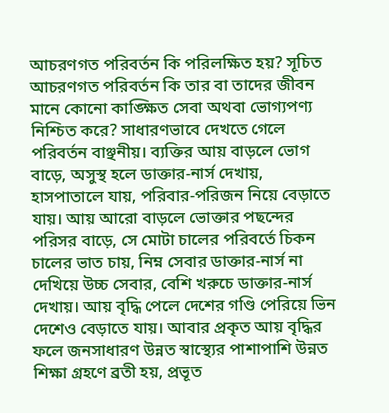আচরণগত পরিবর্তন কি পরিলক্ষিত হয়? সূচিত আচরণগত পরিবর্তন কি তার বা তাদের জীবন মানে কোনো কাঙ্ক্ষিত সেবা অথবা ভোগ্যপণ্য নিশ্চিত করে? সাধারণভাবে দেখতে গেলে পরিবর্তন বাঞ্ছনীয়। ব্যক্তির আয় বাড়লে ভোগ বাড়ে, অসুস্থ হলে ডাক্তার-নার্স দেখায়, হাসপাতালে যায়, পরিবার-পরিজন নিয়ে বেড়াতে যায়। আয় আরো বাড়লে ভোক্তার পছন্দের পরিসর বাড়ে, সে মোটা চালের পরিবর্তে চিকন চালের ভাত চায়, নিম্ন সেবার ডাক্তার-নার্স না দেখিয়ে উচ্চ সেবার, বেশি খরুচে ডাক্তার-নার্স দেখায়। আয় বৃদ্ধি পেলে দেশের গণ্ডি পেরিয়ে ভিন দেশেও বেড়াতে যায়। আবার প্রকৃত আয় বৃদ্ধির ফলে জনসাধারণ উন্নত স্বাস্থ্যের পাশাপাশি উন্নত শিক্ষা গ্রহণে ব্রতী হয়, প্রভূত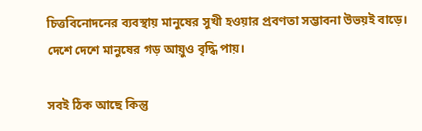চিত্তবিনোদনের ব্যবস্থায় মানুষের সুখী হওয়ার প্রবণতা সম্ভাবনা উভয়ই বাড়ে। দেশে দেশে মানুষের গড় আয়ুও বৃদ্ধি পায়।

সবই ঠিক আছে কিন্তু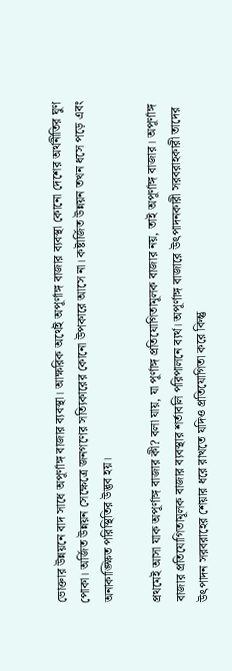ভোক্তার উন্নয়নে বাদ সাধে অপূর্ণাঙ্গ বাজার ব্যবস্থা। আক্ষরিক অর্থেই অপূর্ণাঙ্গ বাজার ব্যবস্থা কোনো দেশের অর্থনীতির ঘুণ পোকা। অর্জিত উন্নয়ন সেক্ষেত্রে জনগণের সত্যিকারের কোনো উপকারে আসে না। কষ্টার্জিত উন্নয়ন তখন ধসে পড়ে এবং অনাকাঙ্ক্ষিত পরিস্থিতির উদ্ভব হয়।

প্রথমেই আসা যাক অপূর্ণাঙ্গ বাজার কী? বলা যায়, যা পূর্ণাঙ্গ প্রতিযোগিতামূলক বাজার নয়, তাই অপূর্ণাঙ্গ বাজার। অপূর্ণাঙ্গ বাজার প্রতিযোগিতামূলক বাজার ব্যবস্থার শর্তাবলি পরিপালনে ব্যর্থ। অপূর্ণাঙ্গ বাজারে উৎপাদনকারী সরবরাহকারী তাদের উৎপাদন সরবরাহের শেয়ার ধরে রাখতে যদিও প্রতিযোগিতা করে কিন্তু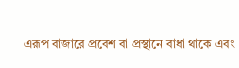এরূপ বাজারে প্রবেশ বা প্রস্থানে বাধা থাকে এবং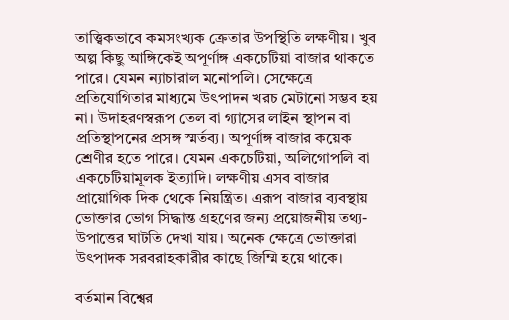তাত্ত্বিকভাবে কমসংখ্যক ক্রেতার উপস্থিতি লক্ষণীয়। খুব অল্প কিছু আঙ্গিকেই অপূর্ণাঙ্গ একচেটিয়া বাজার থাকতে পারে। যেমন ন্যাচারাল মনোপলি। সেক্ষেত্রে প্রতিযোগিতার মাধ্যমে উৎপাদন খরচ মেটানো সম্ভব হয় না। উদাহরণস্বরূপ তেল বা গ্যাসের লাইন স্থাপন বা প্রতিস্থাপনের প্রসঙ্গ স্মর্তব্য। অপূর্ণাঙ্গ বাজার কয়েক শ্রেণীর হতে পারে। যেমন একচেটিয়া, অলিগোপলি বা একচেটিয়ামূলক ইত্যাদি। লক্ষণীয় এসব বাজার প্রায়োগিক দিক থেকে নিয়ন্ত্রিত। এরূপ বাজার ব্যবস্থায় ভোক্তার ভোগ সিদ্ধান্ত গ্রহণের জন্য প্রয়োজনীয় তথ্য-উপাত্তের ঘাটতি দেখা যায়। অনেক ক্ষেত্রে ভোক্তারা উৎপাদক সরবরাহকারীর কাছে জিম্মি হয়ে থাকে।

বর্তমান বিশ্বের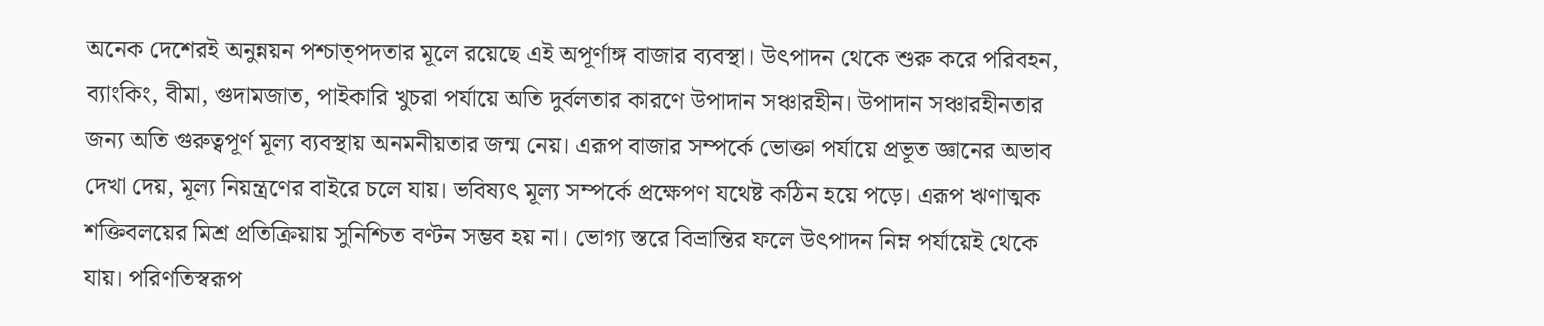অনেক দেশেরই অনুন্নয়ন পশ্চাত্পদতার মূলে রয়েছে এই অপূর্ণাঙ্গ বাজার ব্যবস্থা। উৎপাদন থেকে শুরু করে পরিবহন, ব্যাংকিং, বীমা, গুদামজাত, পাইকারি খুচরা পর্যায়ে অতি দুর্বলতার কারণে উপাদান সঞ্চারহীন। উপাদান সঞ্চারহীনতার জন্য অতি গুরুত্বপূর্ণ মূল্য ব্যবস্থায় অনমনীয়তার জন্ম নেয়। এরূপ বাজার সম্পর্কে ভোক্তা পর্যায়ে প্রভূত জ্ঞানের অভাব দেখা দেয়, মূল্য নিয়ন্ত্রণের বাইরে চলে যায়। ভবিষ্যৎ মূল্য সম্পর্কে প্রক্ষেপণ যথেষ্ট কঠিন হয়ে পড়ে। এরূপ ঋণাত্মক শক্তিবলয়ের মিশ্র প্রতিক্রিয়ায় সুনিশ্চিত বণ্টন সম্ভব হয় না। ভোগ্য স্তরে বিভ্রান্তির ফলে উৎপাদন নিম্ন পর্যায়েই থেকে যায়। পরিণতিস্বরূপ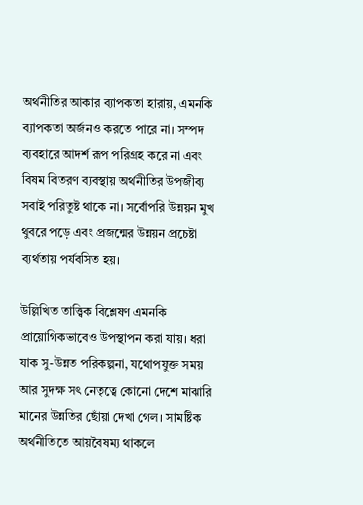অর্থনীতির আকার ব্যাপকতা হারায়, এমনকি ব্যাপকতা অর্জনও করতে পারে না। সম্পদ ব্যবহারে আদর্শ রূপ পরিগ্রহ করে না এবং বিষম বিতরণ ব্যবস্থায় অর্থনীতির উপজীব্য সবাই পরিতুষ্ট থাকে না। সর্বোপরি উন্নয়ন মুখ থুবরে পড়ে এবং প্রজন্মের উন্নয়ন প্রচেষ্টা ব্যর্থতায় পর্যবসিত হয়।

উল্লিখিত তাত্ত্বিক বিশ্লেষণ এমনকি প্রায়োগিকভাবেও উপস্থাপন করা যায়। ধরা যাক সু-উন্নত পরিকল্পনা, যথোপযুক্ত সময় আর সুদক্ষ সৎ নেতৃত্বে কোনো দেশে মাঝারি মানের উন্নতির ছোঁয়া দেখা গেল। সামষ্টিক অর্থনীতিতে আয়বৈষম্য থাকলে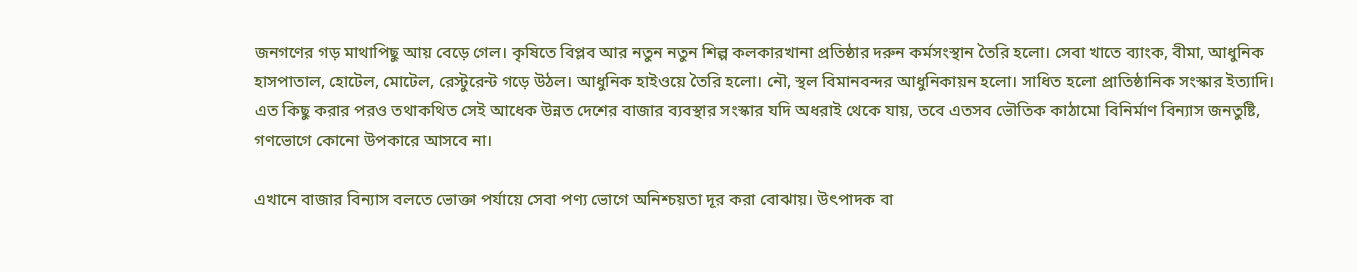জনগণের গড় মাথাপিছু আয় বেড়ে গেল। কৃষিতে বিপ্লব আর নতুন নতুন শিল্প কলকারখানা প্রতিষ্ঠার দরুন কর্মসংস্থান তৈরি হলো। সেবা খাতে ব্যাংক, বীমা, আধুনিক হাসপাতাল, হোটেল, মোটেল, রেস্টুরেন্ট গড়ে উঠল। আধুনিক হাইওয়ে তৈরি হলো। নৌ, স্থল বিমানবন্দর আধুনিকায়ন হলো। সাধিত হলো প্রাতিষ্ঠানিক সংস্কার ইত্যাদি। এত কিছু করার পরও তথাকথিত সেই আধেক উন্নত দেশের বাজার ব্যবস্থার সংস্কার যদি অধরাই থেকে যায়, তবে এতসব ভৌতিক কাঠামো বিনির্মাণ বিন্যাস জনতুষ্টি, গণভোগে কোনো উপকারে আসবে না।

এখানে বাজার বিন্যাস বলতে ভোক্তা পর্যায়ে সেবা পণ্য ভোগে অনিশ্চয়তা দূর করা বোঝায়। উৎপাদক বা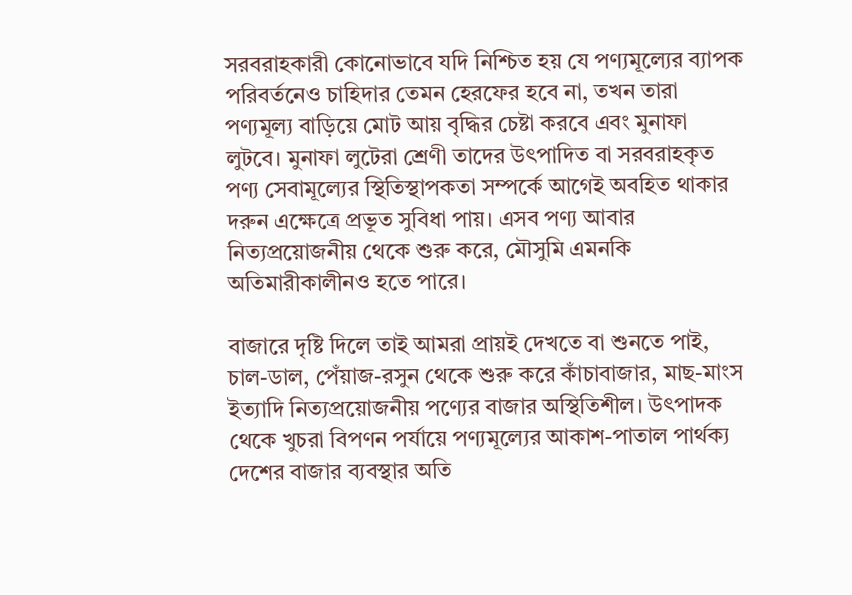সরবরাহকারী কোনোভাবে যদি নিশ্চিত হয় যে পণ্যমূল্যের ব্যাপক পরিবর্তনেও চাহিদার তেমন হেরফের হবে না, তখন তারা পণ্যমূল্য বাড়িয়ে মোট আয় বৃদ্ধির চেষ্টা করবে এবং মুনাফা লুটবে। মুনাফা লুটেরা শ্রেণী তাদের উৎপাদিত বা সরবরাহকৃত পণ্য সেবামূল্যের স্থিতিস্থাপকতা সম্পর্কে আগেই অবহিত থাকার দরুন এক্ষেত্রে প্রভূত সুবিধা পায়। এসব পণ্য আবার নিত্যপ্রয়োজনীয় থেকে শুরু করে, মৌসুমি এমনকি অতিমারীকালীনও হতে পারে।

বাজারে দৃষ্টি দিলে তাই আমরা প্রায়ই দেখতে বা শুনতে পাই, চাল-ডাল, পেঁয়াজ-রসুন থেকে শুরু করে কাঁচাবাজার, মাছ-মাংস ইত্যাদি নিত্যপ্রয়োজনীয় পণ্যের বাজার অস্থিতিশীল। উৎপাদক থেকে খুচরা বিপণন পর্যায়ে পণ্যমূল্যের আকাশ-পাতাল পার্থক্য দেশের বাজার ব্যবস্থার অতি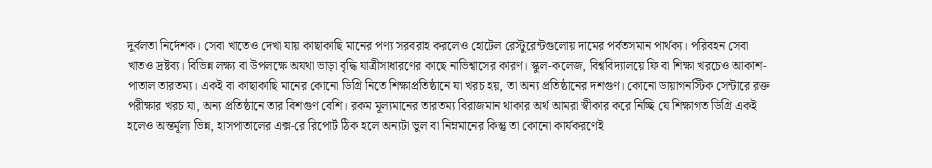দুর্বলতা নির্দেশক। সেবা খাতেও দেখা যায় কাছাকাছি মানের পণ্য সরবরাহ করলেও হোটেল রেস্টুরেন্টগুলোয় দামের পর্বতসমান পার্থক্য। পরিবহন সেবা খাতও দ্রষ্টব্য। বিভিন্ন লক্ষ্য বা উপলক্ষে অযথা ভাড়া বৃদ্ধি যাত্রীসাধারণের কাছে নাভিশ্বাসের কারণ। স্কুল-কলেজ, বিশ্ববিদ্যালয়ে ফি বা শিক্ষা খরচেও আকাশ-পাতাল তারতম্য। একই বা কাছাকাছি মানের কোনো ডিগ্রি নিতে শিক্ষাপ্রতিষ্ঠানে যা খরচ হয়, তা অন্য প্রতিষ্ঠানের দশগুণ। কোনো ডায়াগনস্টিক সেন্টারে রক্ত পরীক্ষার খরচ যা, অন্য প্রতিষ্ঠানে তার বিশগুণ বেশি। রকম মূল্যমানের তারতম্য বিরাজমান থাকার অর্থ আমরা স্বীকার করে নিচ্ছি যে শিক্ষাগত ডিগ্রি একই হলেও অন্তর্মূল্য ভিন্ন, হাসপাতালের এক্স-রে রিপোর্ট ঠিক হলে অন্যটা ভুল বা নিম্নমানের কিন্তু তা কোনো কার্যকরণেই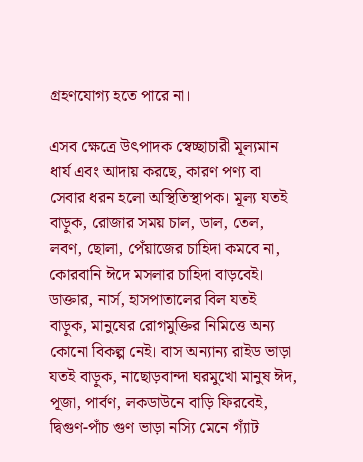গ্রহণযোগ্য হতে পারে না।

এসব ক্ষেত্রে উৎপাদক স্বেচ্ছাচারী মূল্যমান ধার্য এবং আদায় করছে, কারণ পণ্য বা সেবার ধরন হলো অস্থিতিস্থাপক। মূল্য যতই বাড়ুক, রোজার সময় চাল, ডাল, তেল, লবণ, ছোলা, পেঁয়াজের চাহিদা কমবে না, কোরবানি ঈদে মসলার চাহিদা বাড়বেই। ডাক্তার, নার্স, হাসপাতালের বিল যতই বাড়ুক, মানুষের রোগমুক্তির নিমিত্তে অন্য কোনো বিকল্প নেই। বাস অন্যান্য রাইড ভাড়া যতই বাড়ুক, নাছোড়বান্দা ঘরমুখো মানুষ ঈদ, পূজা, পার্বণ, লকডাউনে বাড়ি ফিরবেই, দ্বিগুণ-পাঁচ গুণ ভাড়া নস্যি মেনে গ্যাঁট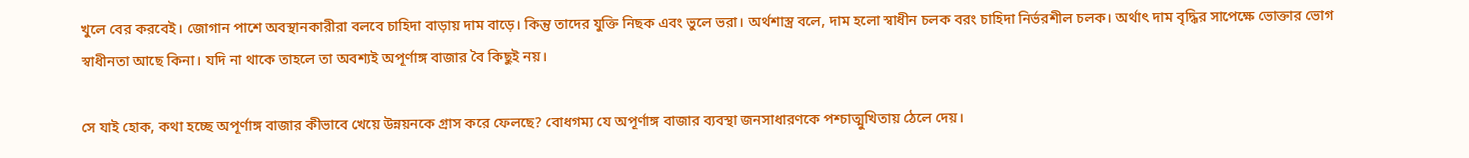খুলে বের করবেই। জোগান পাশে অবস্থানকারীরা বলবে চাহিদা বাড়ায় দাম বাড়ে। কিন্তু তাদের যুক্তি নিছক এবং ভুলে ভরা। অর্থশাস্ত্র বলে, দাম হলো স্বাধীন চলক বরং চাহিদা নির্ভরশীল চলক। অর্থাৎ দাম বৃদ্ধির সাপেক্ষে ভোক্তার ভোগ স্বাধীনতা আছে কিনা। যদি না থাকে তাহলে তা অবশ্যই অপূর্ণাঙ্গ বাজার বৈ কিছুই নয়।

সে যাই হোক, কথা হচ্ছে অপূর্ণাঙ্গ বাজার কীভাবে খেয়ে উন্নয়নকে গ্রাস করে ফেলছে? বোধগম্য যে অপূর্ণাঙ্গ বাজার ব্যবস্থা জনসাধারণকে পশ্চাত্মুখিতায় ঠেলে দেয়।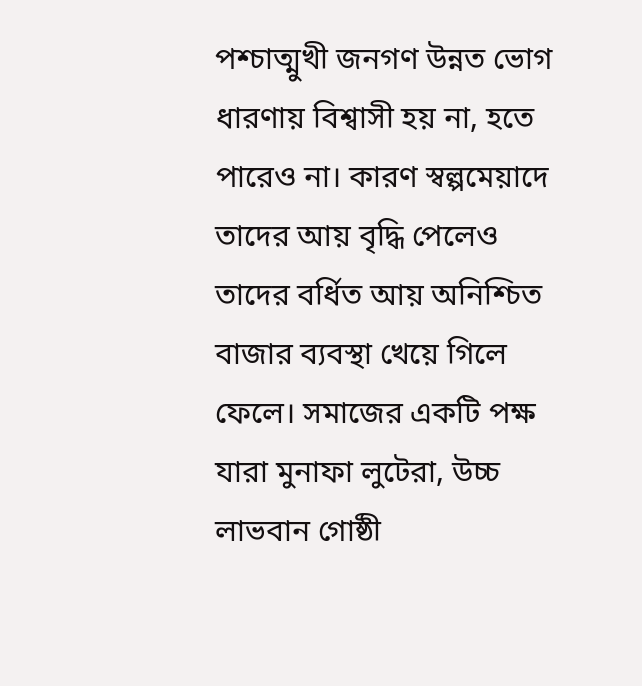পশ্চাত্মুখী জনগণ উন্নত ভোগ ধারণায় বিশ্বাসী হয় না, হতে পারেও না। কারণ স্বল্পমেয়াদে তাদের আয় বৃদ্ধি পেলেও তাদের বর্ধিত আয় অনিশ্চিত বাজার ব্যবস্থা খেয়ে গিলে ফেলে। সমাজের একটি পক্ষ যারা মুনাফা লুটেরা, উচ্চ লাভবান গোষ্ঠী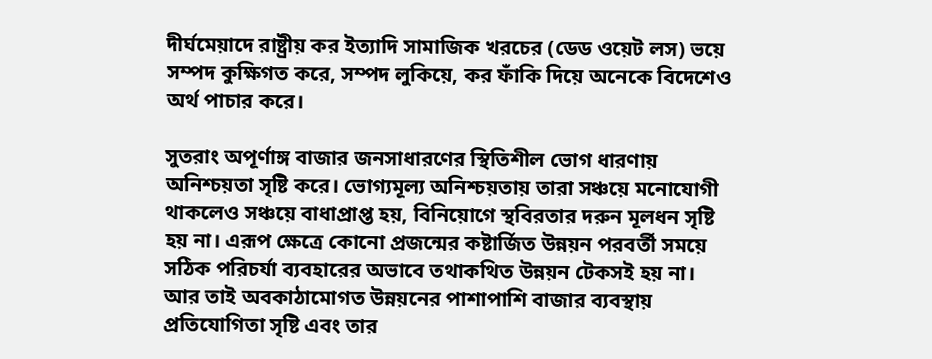দীর্ঘমেয়াদে রাষ্ট্রীয় কর ইত্যাদি সামাজিক খরচের (ডেড ওয়েট লস) ভয়ে সম্পদ কুক্ষিগত করে, সম্পদ লুকিয়ে, কর ফাঁকি দিয়ে অনেকে বিদেশেও অর্থ পাচার করে।

সুতরাং অপূর্ণাঙ্গ বাজার জনসাধারণের স্থিতিশীল ভোগ ধারণায় অনিশ্চয়তা সৃষ্টি করে। ভোগ্যমূল্য অনিশ্চয়তায় তারা সঞ্চয়ে মনোযোগী থাকলেও সঞ্চয়ে বাধাপ্রাপ্ত হয়, বিনিয়োগে স্থবিরতার দরুন মূলধন সৃষ্টি হয় না। এরূপ ক্ষেত্রে কোনো প্রজন্মের কষ্টার্জিত উন্নয়ন পরবর্তী সময়ে সঠিক পরিচর্যা ব্যবহারের অভাবে তথাকথিত উন্নয়ন টেকসই হয় না। আর তাই অবকাঠামোগত উন্নয়নের পাশাপাশি বাজার ব্যবস্থায় প্রতিযোগিতা সৃষ্টি এবং তার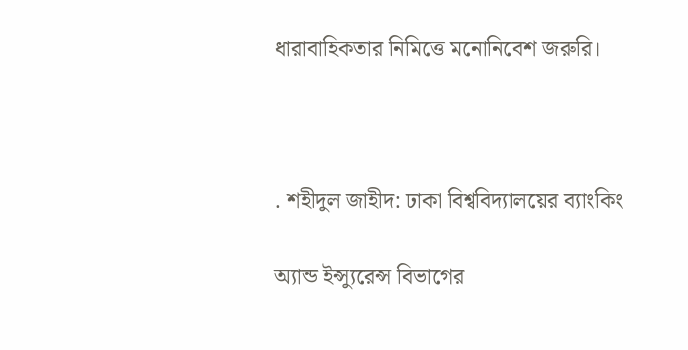ধারাবাহিকতার নিমিত্তে মনোনিবেশ জরুরি।



. শহীদুল জাহীদ: ঢাকা বিশ্ববিদ্যালয়ের ব্যাংকিং

অ্যান্ড ইন্স্যুরেন্স বিভাগের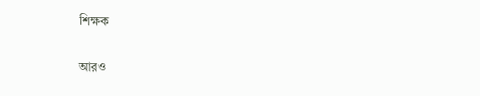শিক্ষক

আরও